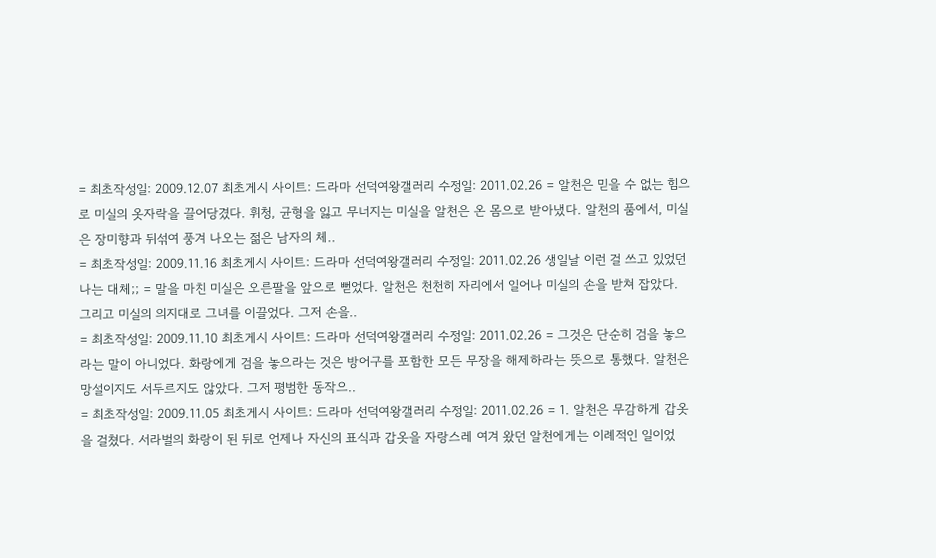= 최초작성일: 2009.12.07 최초게시 사이트: 드라마 선덕여왕갤러리 수정일: 2011.02.26 = 알천은 믿을 수 없는 힘으로 미실의 옷자락을 끌어당겼다. 휘청, 균형을 잃고 무너지는 미실을 알천은 온 몸으로 받아냈다. 알천의 품에서, 미실은 장미향과 뒤섞여 풍겨 나오는 젊은 남자의 체..
= 최초작성일: 2009.11.16 최초게시 사이트: 드라마 선덕여왕갤러리 수정일: 2011.02.26 생일날 이런 걸 쓰고 있었던 나는 대체;; = 말을 마친 미실은 오른팔을 앞으로 뻗었다. 알천은 천천히 자리에서 일어나 미실의 손을 받쳐 잡았다. 그리고 미실의 의지대로 그녀를 이끌었다. 그저 손을..
= 최초작성일: 2009.11.10 최초게시 사이트: 드라마 선덕여왕갤러리 수정일: 2011.02.26 = 그것은 단순히 검을 놓으라는 말이 아니었다. 화랑에게 검을 놓으라는 것은 방어구를 포함한 모든 무장을 해제하라는 뜻으로 통했다. 알천은 망설이지도 서두르지도 않았다. 그저 평범한 동작으..
= 최초작성일: 2009.11.05 최초게시 사이트: 드라마 선덕여왕갤러리 수정일: 2011.02.26 = 1. 알천은 무감하게 갑옷을 걸쳤다. 서라벌의 화랑이 된 뒤로 언제나 자신의 표식과 갑옷을 자랑스레 여겨 왔던 알천에게는 이례적인 일이었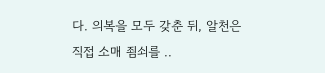다. 의복을 모두 갖춘 뒤, 알천은 직접 소매 죔쇠를 ..